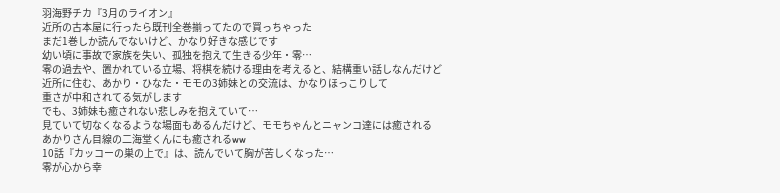羽海野チカ『3月のライオン』
近所の古本屋に行ったら既刊全巻揃ってたので買っちゃった
まだ1巻しか読んでないけど、かなり好きな感じです
幼い頃に事故で家族を失い、孤独を抱えて生きる少年・零…
零の過去や、置かれている立場、将棋を続ける理由を考えると、結構重い話しなんだけど
近所に住む、あかり・ひなた・モモの3姉妹との交流は、かなりほっこりして
重さが中和されてる気がします
でも、3姉妹も癒されない悲しみを抱えていて…
見ていて切なくなるような場面もあるんだけど、モモちゃんとニャンコ達には癒される
あかりさん目線の二海堂くんにも癒されるww
10話『カッコーの巣の上で』は、読んでいて胸が苦しくなった…
零が心から幸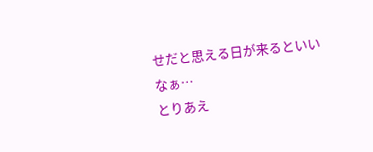せだと思える日が来るといいなぁ…
とりあえ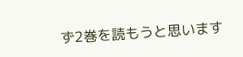ず2巻を読もうと思います